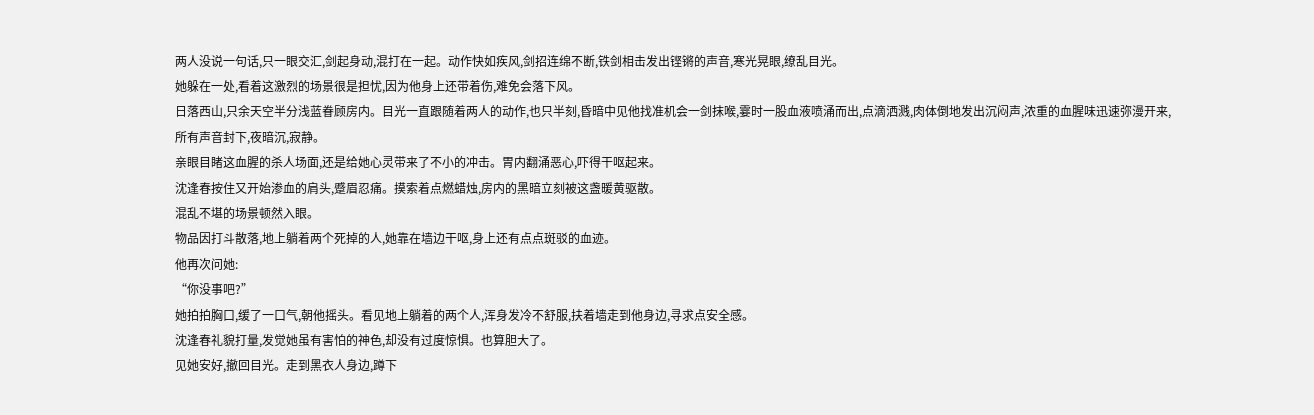两人没说一句话,只一眼交汇,剑起身动,混打在一起。动作快如疾风,剑招连绵不断,铁剑相击发出铿锵的声音,寒光晃眼,缭乱目光。
她躲在一处,看着这激烈的场景很是担忧,因为他身上还带着伤,难免会落下风。
日落西山,只余天空半分浅蓝眷顾房内。目光一直跟随着两人的动作,也只半刻,昏暗中见他找准机会一剑抹喉,霎时一股血液喷涌而出,点滴洒溅,肉体倒地发出沉闷声,浓重的血腥味迅速弥漫开来,
所有声音封下,夜暗沉,寂静。
亲眼目睹这血腥的杀人场面,还是给她心灵带来了不小的冲击。胃内翻涌恶心,吓得干呕起来。
沈逢春按住又开始渗血的肩头,蹙眉忍痛。摸索着点燃蜡烛,房内的黑暗立刻被这盏暖黄驱散。
混乱不堪的场景顿然入眼。
物品因打斗散落,地上躺着两个死掉的人,她靠在墙边干呕,身上还有点点斑驳的血迹。
他再次问她:
“你没事吧?”
她拍拍胸口,缓了一口气,朝他摇头。看见地上躺着的两个人,浑身发冷不舒服,扶着墙走到他身边,寻求点安全感。
沈逢春礼貌打量,发觉她虽有害怕的神色,却没有过度惊惧。也算胆大了。
见她安好,撤回目光。走到黑衣人身边,蹲下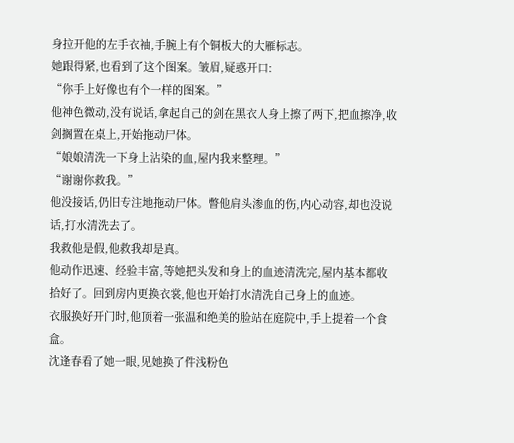身拉开他的左手衣袖,手腕上有个铜板大的大雁标志。
她跟得紧,也看到了这个图案。皱眉,疑惑开口:
“你手上好像也有个一样的图案。”
他神色微动,没有说话,拿起自己的剑在黑衣人身上擦了两下,把血擦净,收剑搁置在桌上,开始拖动尸体。
“娘娘清洗一下身上沾染的血,屋内我来整理。”
“谢谢你救我。”
他没接话,仍旧专注地拖动尸体。瞥他肩头渗血的伤,内心动容,却也没说话,打水清洗去了。
我救他是假,他救我却是真。
他动作迅速、经验丰富,等她把头发和身上的血迹清洗完,屋内基本都收拾好了。回到房内更换衣裳,他也开始打水清洗自己身上的血迹。
衣服换好开门时,他顶着一张温和绝美的脸站在庭院中,手上提着一个食盒。
沈逢春看了她一眼,见她换了件浅粉色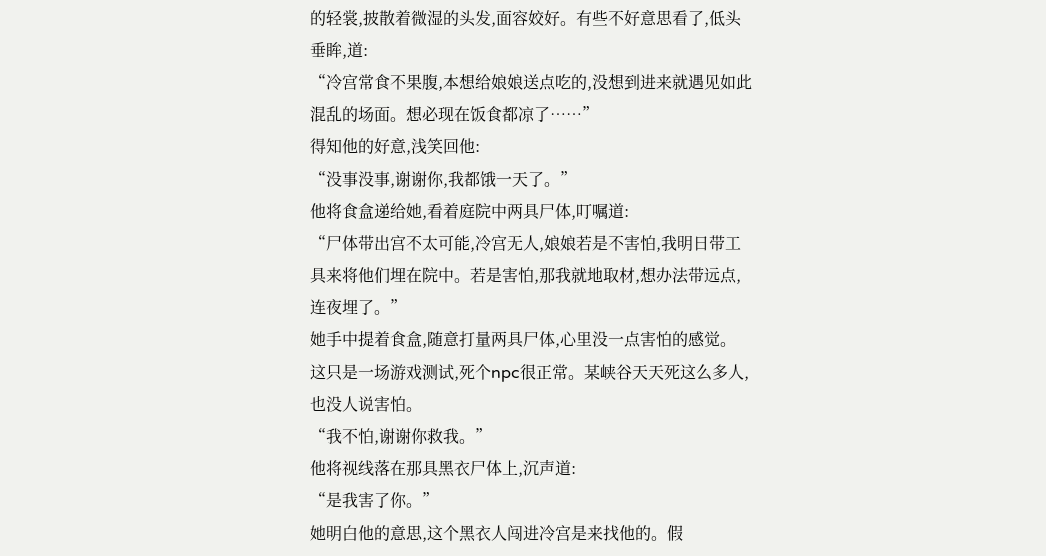的轻裳,披散着微湿的头发,面容姣好。有些不好意思看了,低头垂眸,道:
“冷宫常食不果腹,本想给娘娘送点吃的,没想到进来就遇见如此混乱的场面。想必现在饭食都凉了……”
得知他的好意,浅笑回他:
“没事没事,谢谢你,我都饿一天了。”
他将食盒递给她,看着庭院中两具尸体,叮嘱道:
“尸体带出宫不太可能,冷宫无人,娘娘若是不害怕,我明日带工具来将他们埋在院中。若是害怕,那我就地取材,想办法带远点,连夜埋了。”
她手中提着食盒,随意打量两具尸体,心里没一点害怕的感觉。
这只是一场游戏测试,死个npc很正常。某峡谷天天死这么多人,也没人说害怕。
“我不怕,谢谢你救我。”
他将视线落在那具黑衣尸体上,沉声道:
“是我害了你。”
她明白他的意思,这个黑衣人闯进冷宫是来找他的。假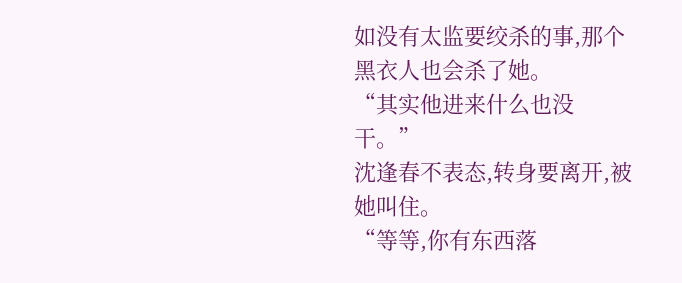如没有太监要绞杀的事,那个黑衣人也会杀了她。
“其实他进来什么也没干。”
沈逢春不表态,转身要离开,被她叫住。
“等等,你有东西落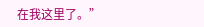在我这里了。”